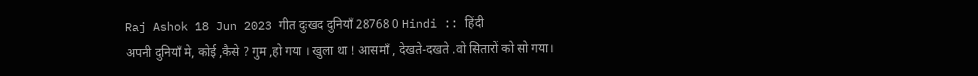Raj Ashok 18 Jun 2023 गीत दुःखद दुनियाँ 28768 0 Hindi :: हिंदी
अपनी दुनियाँ मे, कोई ,कैसे ? गुम ,हो गया । खुला था ! आसमाँ , देखते-दखते .वो सितारों को सो गया।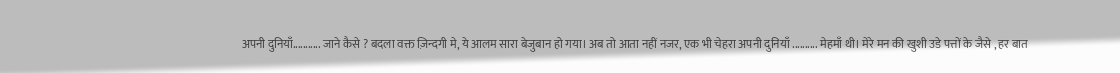अपनी दुनियाँ........... जाने कैसे ? बदला वक्त ज़िन्दगी मे, ये आलम सारा बेजुबान हो गया। अब तो आता नहीं नजर, एक भी चेहरा अपनी दुनियाँ .......... मेहमाँ थी। मेरे मन की खुशी उडे पत्तों के जैसे , हर बात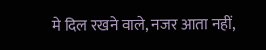मे दिल रखने वाले, नजर आता नहीं,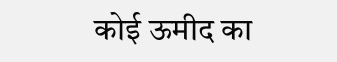कोई ऊमीद का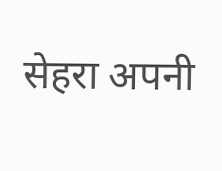सेहरा अपनी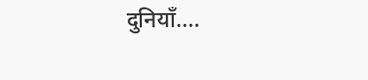दुनियाँ....